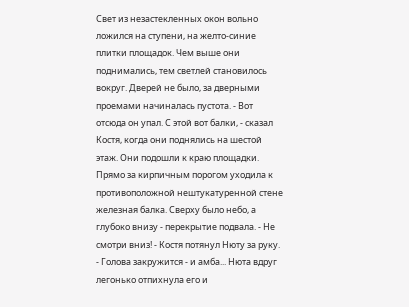Свет из незастекленных окон вольно ложился на ступени, на желто-синие плитки площадок. Чем выше они поднимались, тем светлей становилось вокруг. Дверей не было, за дверными проемами начиналась пустота. - Вот отсюда он упал. С этой вот балки, - сказал Костя, когда они поднялись на шестой этаж. Они подошли к краю площадки. Прямо за кирпичным порогом уходила к противоположной нештукатуренной стене железная балка. Сверху было небо, а глубоко внизу - перекрытие подвала. - Не смотри вниз! - Костя потянул Нюту за руку. - Голова закружится - и амба... Нюта вдруг легонько отпихнула его и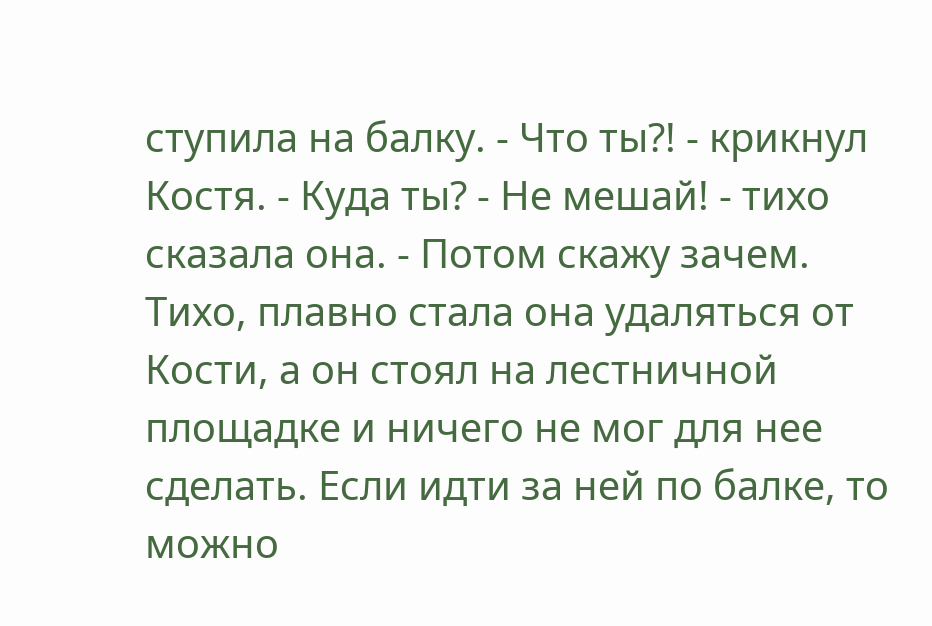ступила на балку. - Что ты?! - крикнул Костя. - Куда ты? - Не мешай! - тихо сказала она. - Потом скажу зачем. Тихо, плавно стала она удаляться от Кости, а он стоял на лестничной площадке и ничего не мог для нее сделать. Если идти за ней по балке, то можно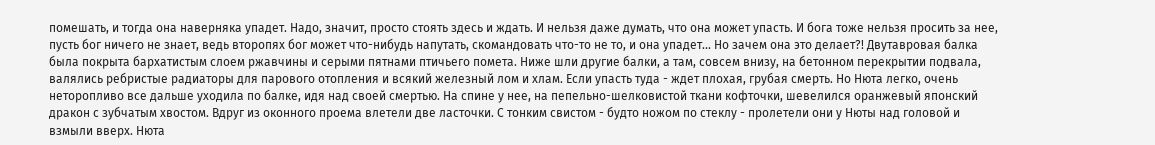помешать, и тогда она наверняка упадет. Надо, значит, просто стоять здесь и ждать. И нельзя даже думать, что она может упасть. И бога тоже нельзя просить за нее, пусть бог ничего не знает, ведь второпях бог может что-нибудь напутать, скомандовать что-то не то, и она упадет... Но зачем она это делает?! Двутавровая балка была покрыта бархатистым слоем ржавчины и серыми пятнами птичьего помета. Ниже шли другие балки, а там, совсем внизу, на бетонном перекрытии подвала, валялись ребристые радиаторы для парового отопления и всякий железный лом и хлам. Если упасть туда - ждет плохая, грубая смерть. Но Нюта легко, очень неторопливо все дальше уходила по балке, идя над своей смертью. На спине у нее, на пепельно-шелковистой ткани кофточки, шевелился оранжевый японский дракон с зубчатым хвостом. Вдруг из оконного проема влетели две ласточки. С тонким свистом - будто ножом по стеклу - пролетели они у Нюты над головой и взмыли вверх. Нюта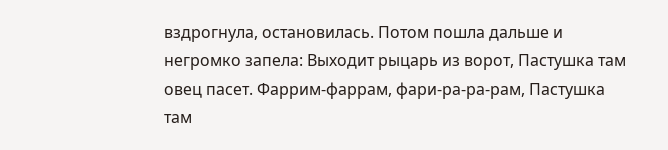вздрогнула, остановилась. Потом пошла дальше и негромко запела: Выходит рыцарь из ворот, Пастушка там овец пасет. Фаррим-фаррам, фари-ра-ра-рам, Пастушка там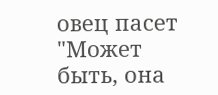овец пасет "Может быть, она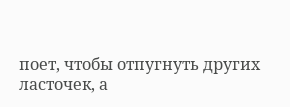поет, чтобы отпугнуть других ласточек, а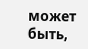может быть,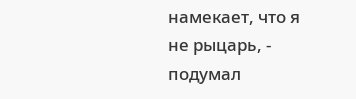намекает, что я не рыцарь, - подумал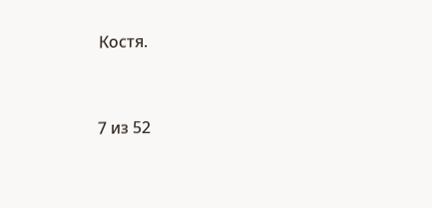Костя.


7 из 52